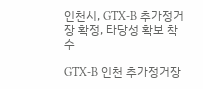인천시, GTX-B 추가정거장 확정, 타당성 확보 착수

GTX-B 인천 추가정거장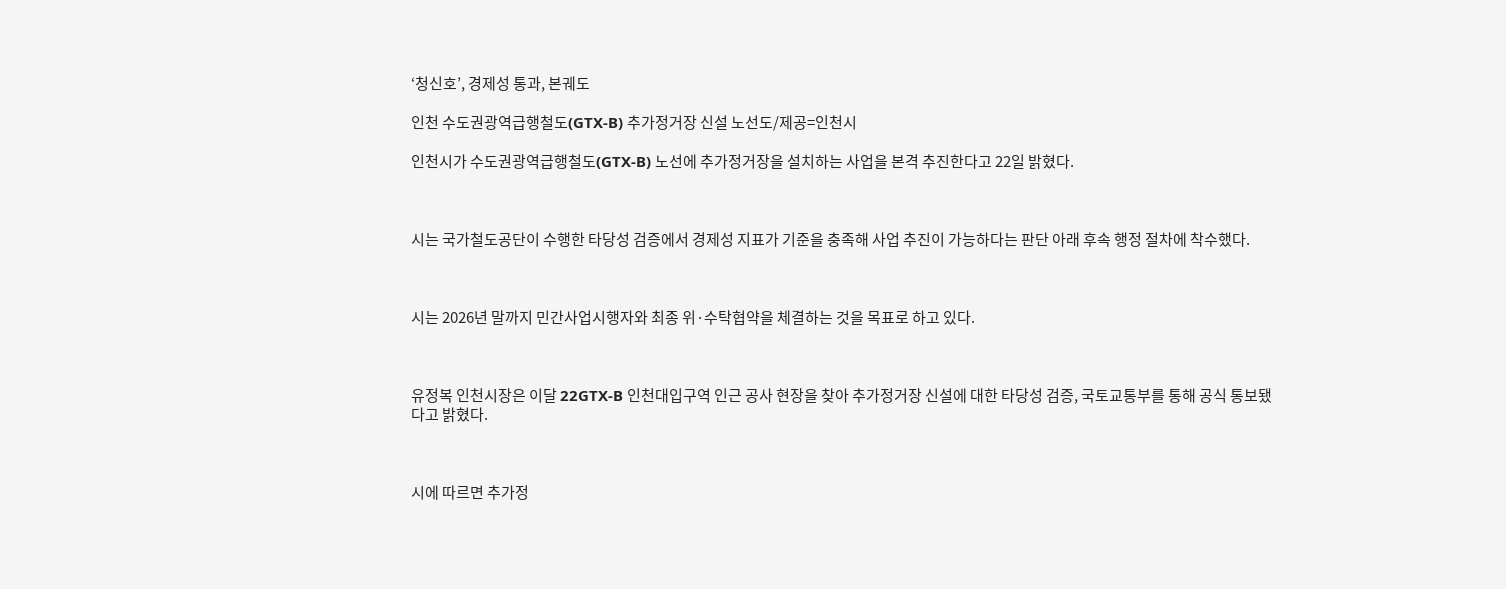‘청신호’, 경제성 통과, 본궤도

인천 수도권광역급행철도(GTX-B) 추가정거장 신설 노선도/제공=인천시

인천시가 수도권광역급행철도(GTX-B) 노선에 추가정거장을 설치하는 사업을 본격 추진한다고 22일 밝혔다.



시는 국가철도공단이 수행한 타당성 검증에서 경제성 지표가 기준을 충족해 사업 추진이 가능하다는 판단 아래 후속 행정 절차에 착수했다.



시는 2026년 말까지 민간사업시행자와 최종 위·수탁협약을 체결하는 것을 목표로 하고 있다.



유정복 인천시장은 이달 22GTX-B 인천대입구역 인근 공사 현장을 찾아 추가정거장 신설에 대한 타당성 검증, 국토교통부를 통해 공식 통보됐다고 밝혔다.



시에 따르면 추가정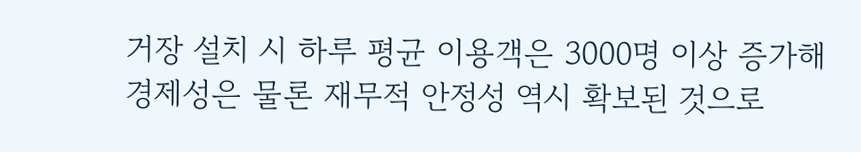거장 설치 시 하루 평균 이용객은 3000명 이상 증가해 경제성은 물론 재무적 안정성 역시 확보된 것으로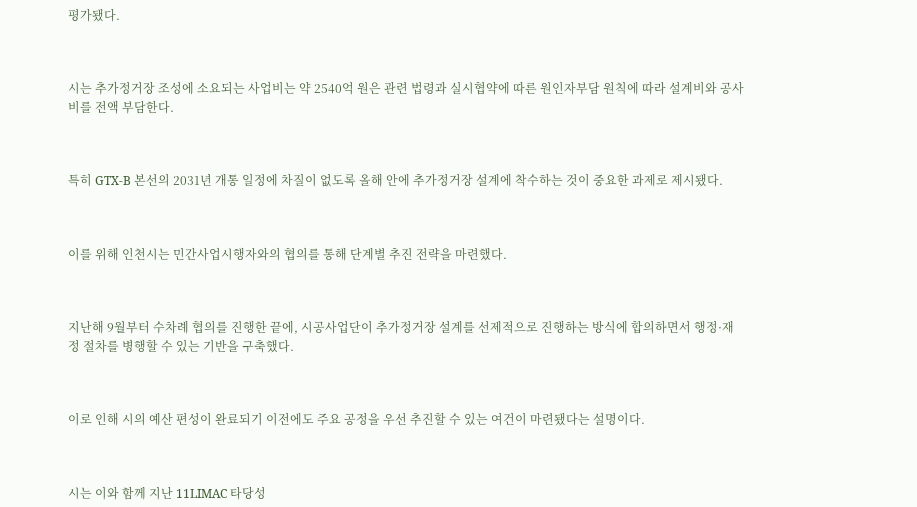평가됐다.



시는 추가정거장 조성에 소요되는 사업비는 약 2540억 원은 관련 법령과 실시협약에 따른 원인자부담 원칙에 따라 설계비와 공사비를 전액 부담한다.



특히 GTX-B 본선의 2031년 개통 일정에 차질이 없도록 올해 안에 추가정거장 설계에 착수하는 것이 중요한 과제로 제시됐다.



이를 위해 인천시는 민간사업시행자와의 협의를 통해 단계별 추진 전략을 마련했다.



지난해 9월부터 수차례 협의를 진행한 끝에, 시공사업단이 추가정거장 설계를 선제적으로 진행하는 방식에 합의하면서 행정·재정 절차를 병행할 수 있는 기반을 구축했다.



이로 인해 시의 예산 편성이 완료되기 이전에도 주요 공정을 우선 추진할 수 있는 여건이 마련됐다는 설명이다.



시는 이와 함께 지난 11LIMAC 타당성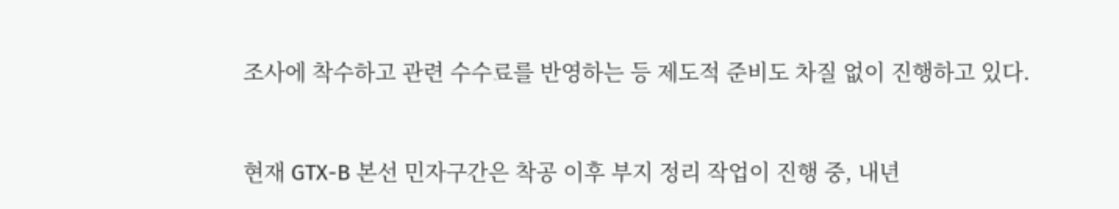조사에 착수하고 관련 수수료를 반영하는 등 제도적 준비도 차질 없이 진행하고 있다.



현재 GTX-B 본선 민자구간은 착공 이후 부지 정리 작업이 진행 중, 내년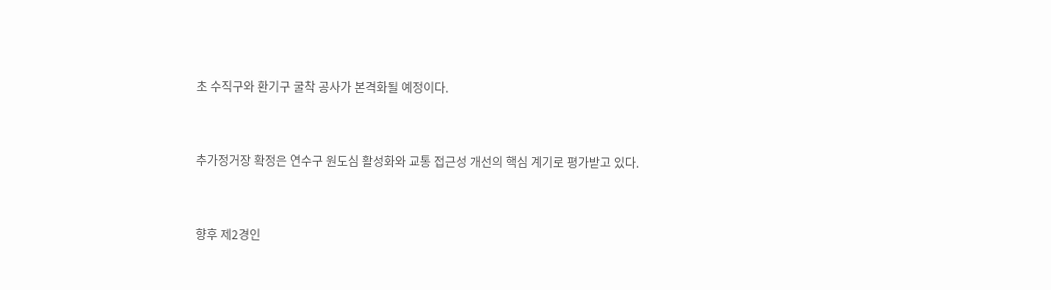초 수직구와 환기구 굴착 공사가 본격화될 예정이다.



추가정거장 확정은 연수구 원도심 활성화와 교통 접근성 개선의 핵심 계기로 평가받고 있다.



향후 제2경인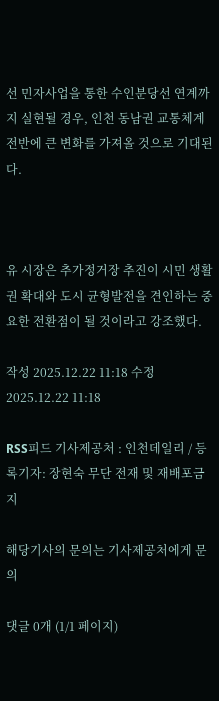선 민자사업을 통한 수인분당선 연계까지 실현될 경우, 인천 동남권 교통체계 전반에 큰 변화를 가져올 것으로 기대된다.



유 시장은 추가정거장 추진이 시민 생활권 확대와 도시 균형발전을 견인하는 중요한 전환점이 될 것이라고 강조했다.

작성 2025.12.22 11:18 수정 2025.12.22 11:18

RSS피드 기사제공처 : 인천데일리 / 등록기자: 장현숙 무단 전재 및 재배포금지

해당기사의 문의는 기사제공처에게 문의

댓글 0개 (1/1 페이지)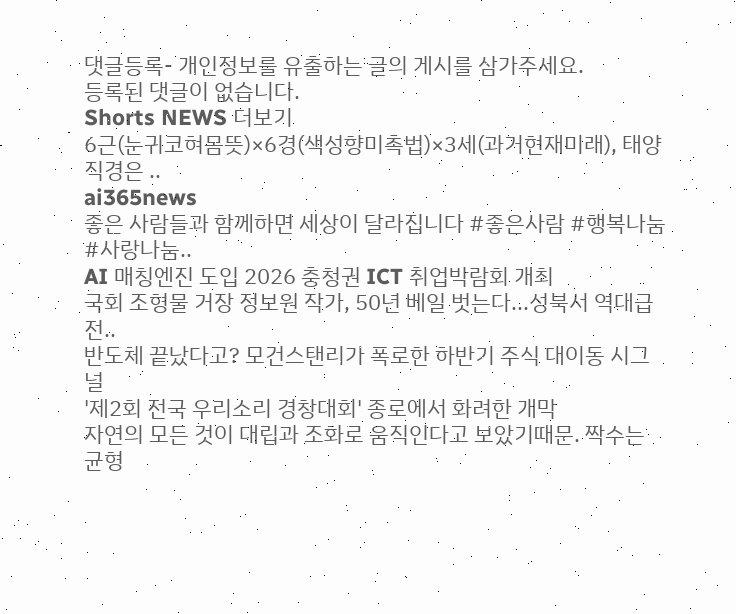댓글등록- 개인정보를 유출하는 글의 게시를 삼가주세요.
등록된 댓글이 없습니다.
Shorts NEWS 더보기
6근(눈귀코혀몸뜻)×6경(색성향미촉법)×3세(과거현재미래), 태양직경은 ..
ai365news
좋은 사람들과 함께하면 세상이 달라집니다 #좋은사람 #행복나눔 #사랑나눔..
AI 매칭엔진 도입 2026 충청권 ICT 취업박람회 개최
국회 조형물 거장 정보원 작가, 50년 베일 벗는다...성북서 역대급 전..
반도체 끝났다고? 모건스탠리가 폭로한 하반기 주식 대이동 시그널
'제2회 전국 우리소리 경창대회' 종로에서 화려한 개막
자연의 모든 것이 대립과 조화로 움직인다고 보았기때문. 짝수는 균형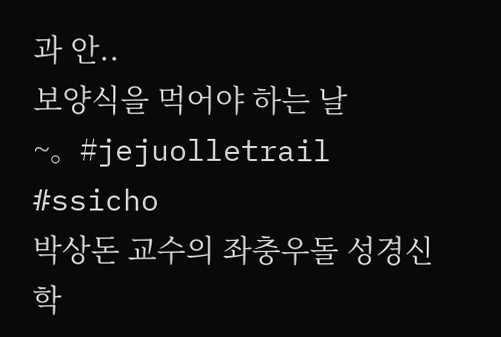과 안..
보양식을 먹어야 하는 날~。#jejuolletrail #ssicho
박상돈 교수의 좌충우돌 성경신학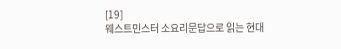[19]
웨스트민스터 소요리문답으로 읽는 현대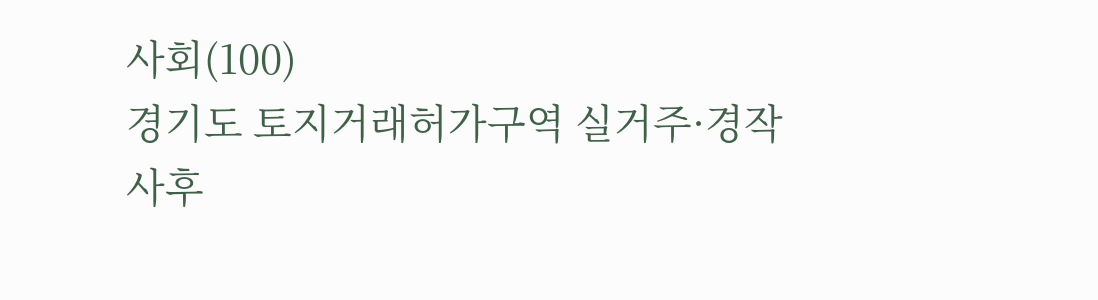사회(100)
경기도 토지거래허가구역 실거주·경작 사후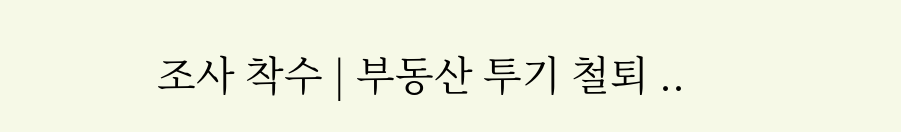조사 착수 | 부동산 투기 철퇴 ..